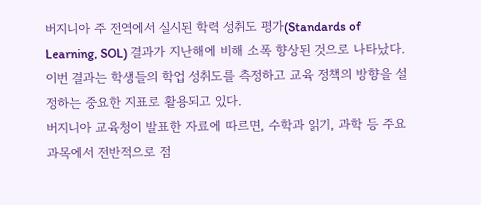버지니아 주 전역에서 실시된 학력 성취도 평가(Standards of Learning, SOL) 결과가 지난해에 비해 소폭 향상된 것으로 나타났다. 이번 결과는 학생들의 학업 성취도를 측정하고 교육 정책의 방향을 설정하는 중요한 지표로 활용되고 있다.
버지니아 교육청이 발표한 자료에 따르면, 수학과 읽기, 과학 등 주요 과목에서 전반적으로 점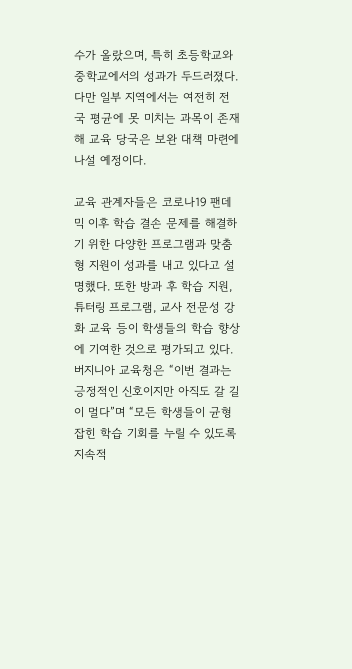수가 올랐으며, 특히 초등학교와 중학교에서의 성과가 두드러졌다. 다만 일부 지역에서는 여전히 전국 평균에 못 미치는 과목이 존재해 교육 당국은 보완 대책 마련에 나설 예정이다.

교육 관계자들은 코로나19 팬데믹 이후 학습 결손 문제를 해결하기 위한 다양한 프로그램과 맞춤형 지원이 성과를 내고 있다고 설명했다. 또한 방과 후 학습 지원, 튜터링 프로그램, 교사 전문성 강화 교육 등이 학생들의 학습 향상에 기여한 것으로 평가되고 있다.
버지니아 교육청은 “이번 결과는 긍정적인 신호이지만 아직도 갈 길이 멀다”며 “모든 학생들이 균형 잡힌 학습 기회를 누릴 수 있도록 지속적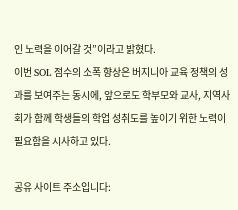인 노력을 이어갈 것”이라고 밝혔다.
이번 SOL 점수의 소폭 향상은 버지니아 교육 정책의 성과를 보여주는 동시에, 앞으로도 학부모와 교사, 지역사회가 함께 학생들의 학업 성취도를 높이기 위한 노력이 필요함을 시사하고 있다.

공유 사이트 주소입니다: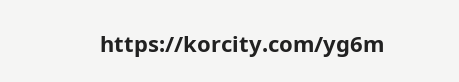https://korcity.com/yg6m